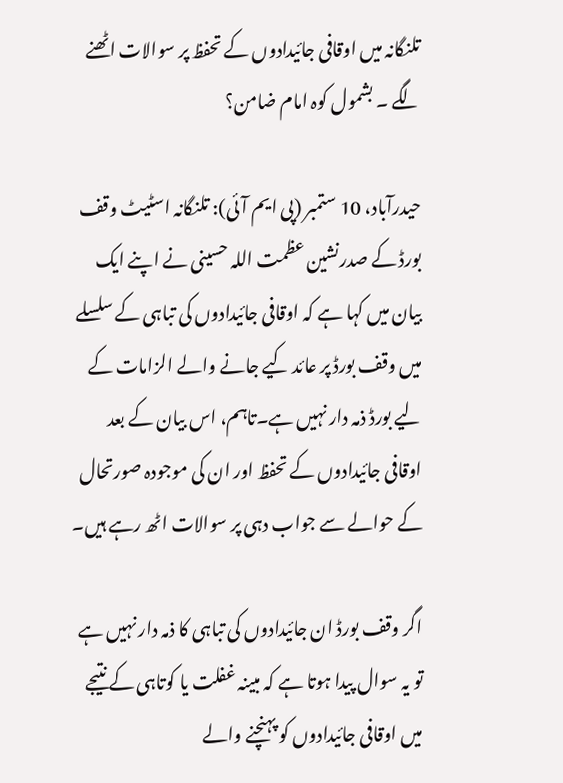تلنگانہ میں اوقافی جائیدادوں کے تحفظ پر سوالات اٹھنے لگے ۔ بشمول کوہ امام ضامن؟

حیدرآباد، 10 ستمبر (پی ایم آئی): تلنگانہ اسٹیٹ وقف بورڈ کے صدرنشین عظمت اللہ حسینی نے اپنے ایک بیان میں کہا ہے کہ اوقافی جائیدادوں کی تباہی کے سلسلے میں وقف بورڈ پر عائد کیے جانے والے الزامات کے لیے بورڈ ذمہ دار نہیں ہے۔تاہم، اس بیان کے بعد اوقافی جائیدادوں کے تحفظ اور ان کی موجودہ صورتحال کے حوالے سے جواب دہی پر سوالات اٹھ رہے ہیں۔

اگر وقف بورڈ ان جائیدادوں کی تباہی کا ذمہ دار نہیں ہے تو یہ سوال پیدا ہوتا ہے کہ مبینہ غفلت یا کوتاہی کے نتیجے میں اوقافی جائیدادوں کو پہنچنے والے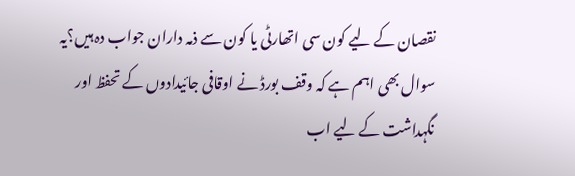نقصان کے لیے کون سی اتھارٹی یا کون سے ذمہ داران جواب دہ ہیں؟یہ سوال بھی اہم ہے کہ وقف بورڈ نے اوقافی جائیدادوں کے تحفظ اور نگہداشت کے لیے اب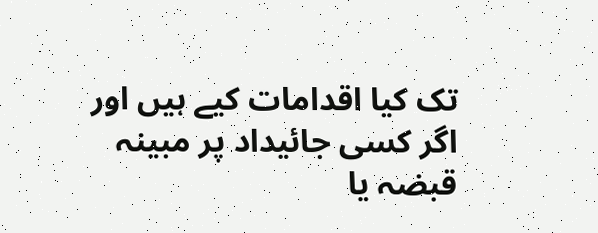تک کیا اقدامات کیے ہیں اور اگر کسی جائیداد پر مبینہ قبضہ یا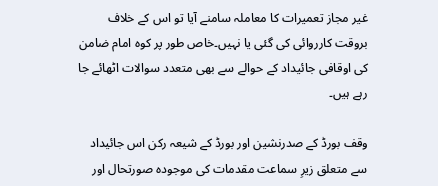غیر مجاز تعمیرات کا معاملہ سامنے آیا تو اس کے خلاف بروقت کارروائی کی گئی یا نہیں۔خاص طور پر کوہ امام ضامن کی اوقافی جائیداد کے حوالے سے بھی متعدد سوالات اٹھائے جا رہے ہیں۔

وقف بورڈ کے صدرنشین اور بورڈ کے شیعہ رکن اس جائیداد سے متعلق زیرِ سماعت مقدمات کی موجودہ صورتحال اور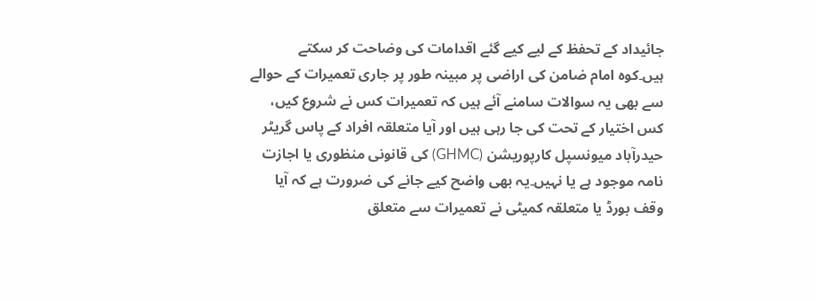جائیداد کے تحفظ کے لیے کیے گئے اقدامات کی وضاحت کر سکتے ہیں۔کوہ امام ضامن کی اراضی پر مبینہ طور پر جاری تعمیرات کے حوالے سے بھی یہ سوالات سامنے آئے ہیں کہ تعمیرات کس نے شروع کیں، کس اختیار کے تحت کی جا رہی ہیں اور آیا متعلقہ افراد کے پاس گریٹر حیدرآباد میونسپل کارپوریشن (GHMC) کی قانونی منظوری یا اجازت نامہ موجود ہے یا نہیں۔یہ بھی واضح کیے جانے کی ضرورت ہے کہ آیا وقف بورڈ یا متعلقہ کمیٹی نے تعمیرات سے متعلق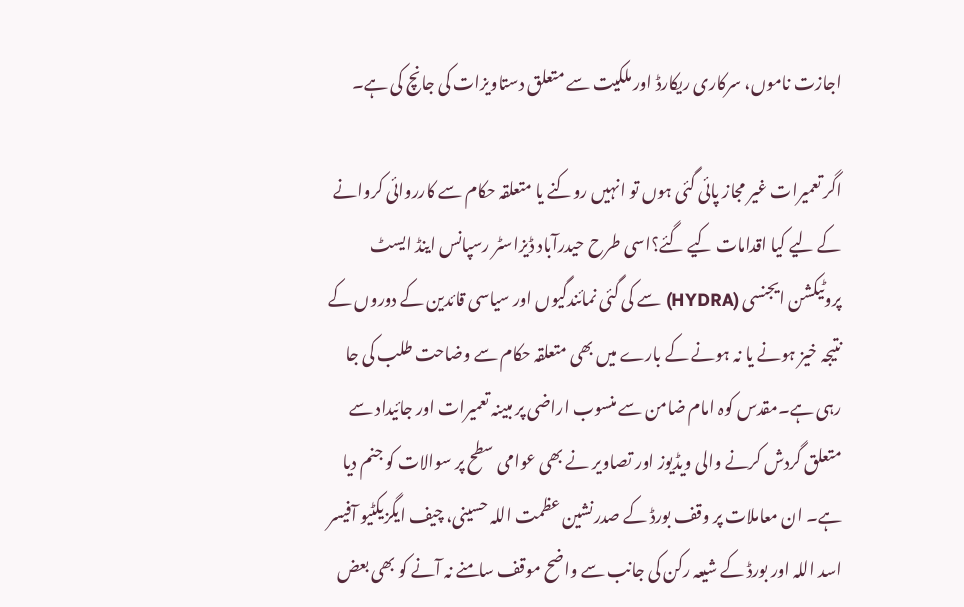اجازت ناموں، سرکاری ریکارڈ اور ملکیت سے متعلق دستاویزات کی جانچ کی ہے۔

اگر تعمیرات غیر مجاز پائی گئی ہوں تو انہیں روکنے یا متعلقہ حکام سے کارروائی کروانے کے لیے کیا اقدامات کیے گئے؟اسی طرح حیدرآباد ڈیزاسٹر رسپانس اینڈ ایسٹ پروٹیکشن ایجنسی (HYDRA) سے کی گئی نمائندگیوں اور سیاسی قائدین کے دوروں کے نتیجہ خیز ہونے یا نہ ہونے کے بارے میں بھی متعلقہ حکام سے وضاحت طلب کی جا رہی ہے۔مقدس کوہ امام ضامن سے منسوب اراضی پر مبینہ تعمیرات اور جائیداد سے متعلق گردش کرنے والی ویڈیوز اور تصاویر نے بھی عوامی سطح پر سوالات کو جنم دیا ہے۔ ان معاملات پر وقف بورڈ کے صدرنشین عظمت اللہ حسینی، چیف ایگزیکٹیو آفیسر اسد اللہ اور بورڈ کے شیعہ رکن کی جانب سے واضح موقف سامنے نہ آنے کو بھی بعض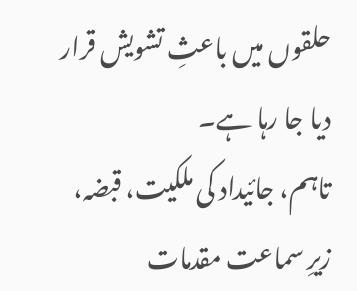حلقوں میں باعثِ تشویش قرار دیا جا رہا ہے۔
تاہم، جائیداد کی ملکیت، قبضہ، زیرِ سماعت مقدمات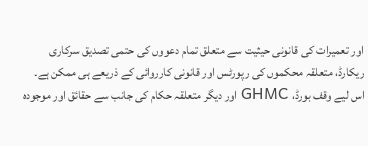اور تعمیرات کی قانونی حیثیت سے متعلق تمام دعووں کی حتمی تصدیق سرکاری ریکارڈ، متعلقہ محکموں کی رپورٹس اور قانونی کارروائی کے ذریعے ہی ممکن ہے۔ اس لیے وقف بورڈ، GHMC اور دیگر متعلقہ حکام کی جانب سے حقائق اور موجودہ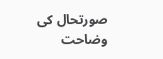صورتحال کی وضاحت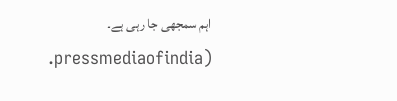اہم سمجھی جا رہی ہے۔ (pressmediaofindia.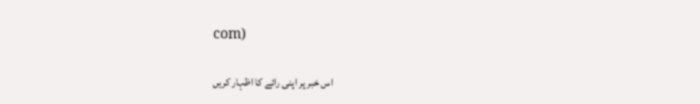com)

اس خبر پر اپنی رائے کا اظہار کریں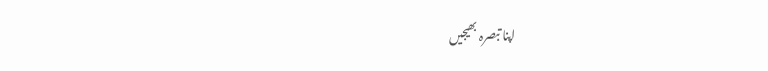اپنا تبصرہ بھیجیں